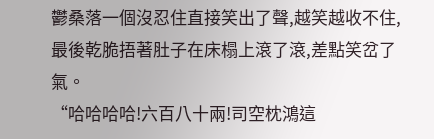鬱桑落一個沒忍住直接笑出了聲,越笑越收不住,最後乾脆捂著肚子在床榻上滾了滾,差點笑岔了氣。
“哈哈哈哈!六百八十兩!司空枕鴻這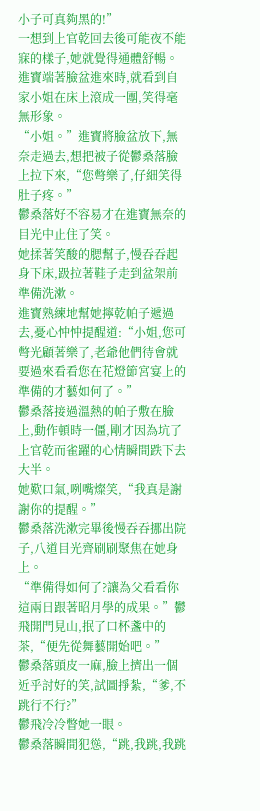小子可真夠黑的!”
一想到上官乾回去後可能夜不能寐的樣子,她就覺得通體舒暢。
進寶端著臉盆進來時,就看到自家小姐在床上滾成一團,笑得毫無形象。
“小姐。”進寶將臉盆放下,無奈走過去,想把被子從鬱桑落臉上拉下來,“您彆樂了,仔細笑得肚子疼。”
鬱桑落好不容易才在進寶無奈的目光中止住了笑。
她揉著笑酸的腮幫子,慢吞吞起身下床,趿拉著鞋子走到盆架前準備洗漱。
進寶熟練地幫她擰乾帕子遞過去,憂心忡忡提醒道:“小姐,您可彆光顧著樂了,老爺他們待會就要過來看看您在花燈節宮宴上的準備的才藝如何了。”
鬱桑落接過溫熱的帕子敷在臉上,動作頓時一僵,剛才因為坑了上官乾而雀躍的心情瞬間跌下去大半。
她歎口氣,咧嘴燦笑,“我真是謝謝你的提醒。”
鬱桑落洗漱完畢後慢吞吞挪出院子,八道目光齊刷刷聚焦在她身上。
“準備得如何了?讓為父看看你這兩日跟著昭月學的成果。”鬱飛開門見山,抿了口杯盞中的茶,“便先從舞藝開始吧。”
鬱桑落頭皮一麻,臉上擠出一個近乎討好的笑,試圖掙紮,“爹,不跳行不行?”
鬱飛冷冷瞥她一眼。
鬱桑落瞬間犯慫,“跳,我跳,我跳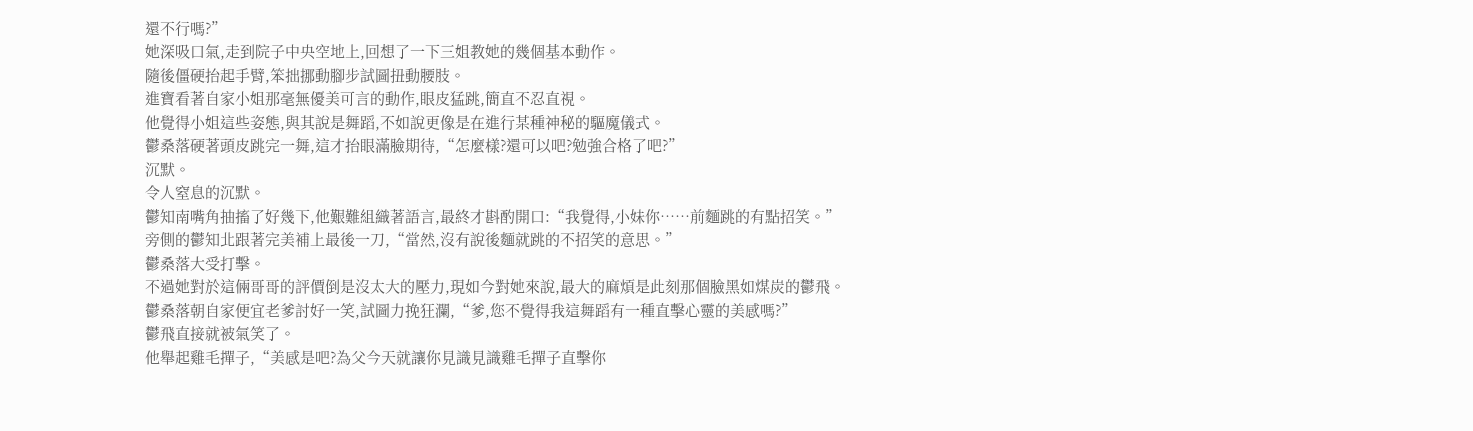還不行嗎?”
她深吸口氣,走到院子中央空地上,回想了一下三姐教她的幾個基本動作。
隨後僵硬抬起手臂,笨拙挪動腳步試圖扭動腰肢。
進寶看著自家小姐那毫無優美可言的動作,眼皮猛跳,簡直不忍直視。
他覺得小姐這些姿態,與其說是舞蹈,不如說更像是在進行某種神秘的驅魔儀式。
鬱桑落硬著頭皮跳完一舞,這才抬眼滿臉期待,“怎麼樣?還可以吧?勉強合格了吧?”
沉默。
令人窒息的沉默。
鬱知南嘴角抽搐了好幾下,他艱難組織著語言,最終才斟酌開口:“我覺得,小妹你……前麵跳的有點招笑。”
旁側的鬱知北跟著完美補上最後一刀,“當然,沒有說後麵就跳的不招笑的意思。”
鬱桑落大受打擊。
不過她對於這倆哥哥的評價倒是沒太大的壓力,現如今對她來說,最大的麻煩是此刻那個臉黑如煤炭的鬱飛。
鬱桑落朝自家便宜老爹討好一笑,試圖力挽狂瀾,“爹,您不覺得我這舞蹈有一種直擊心靈的美感嗎?”
鬱飛直接就被氣笑了。
他舉起雞毛撣子,“美感是吧?為父今天就讓你見識見識雞毛撣子直擊你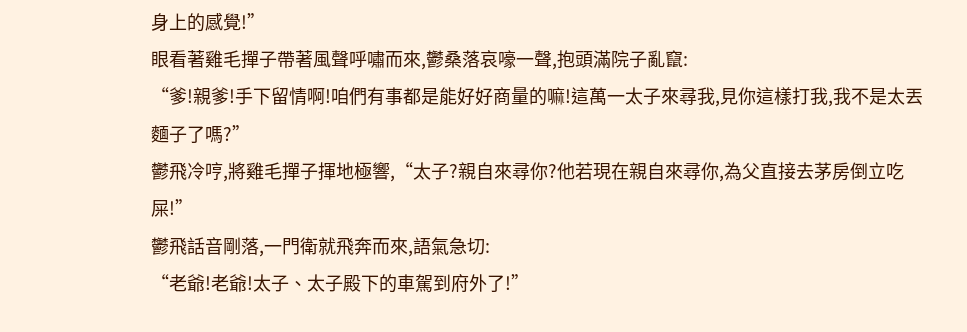身上的感覺!”
眼看著雞毛撣子帶著風聲呼嘯而來,鬱桑落哀嚎一聲,抱頭滿院子亂竄:
“爹!親爹!手下留情啊!咱們有事都是能好好商量的嘛!這萬一太子來尋我,見你這樣打我,我不是太丟麵子了嗎?”
鬱飛冷哼,將雞毛撣子揮地極響,“太子?親自來尋你?他若現在親自來尋你,為父直接去茅房倒立吃屎!”
鬱飛話音剛落,一門衛就飛奔而來,語氣急切:
“老爺!老爺!太子、太子殿下的車駕到府外了!”